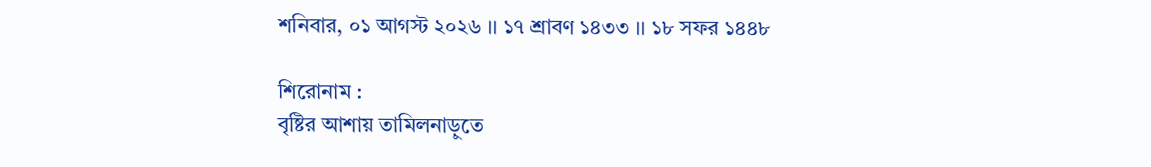শনিবার, ০১ আগস্ট ২০২৬ ।। ১৭ শ্রাবণ ১৪৩৩ ।। ১৮ সফর ১৪৪৮

শিরোনাম :
বৃষ্টির আশায় তামিলনাড়ুতে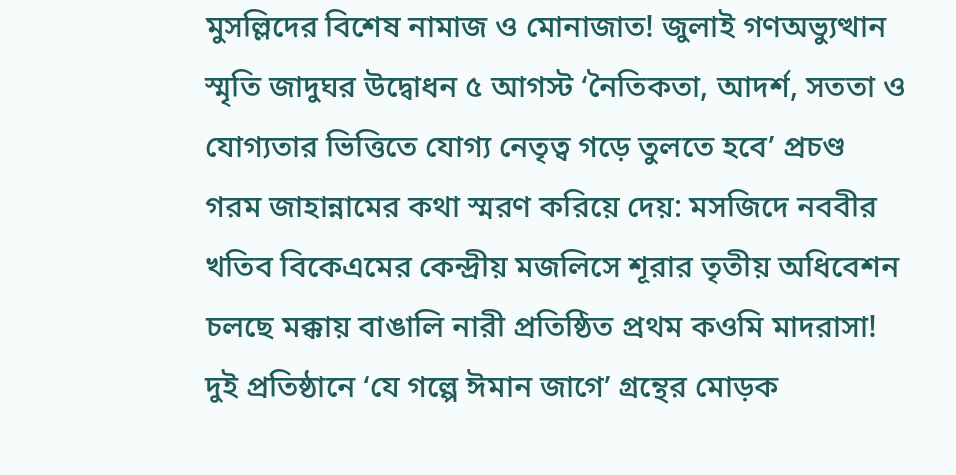মুসল্লিদের বিশেষ নামাজ ও মোনাজাত! জুলাই গণঅভ্যুত্থান স্মৃতি জাদুঘর উদ্বোধন ৫ আগস্ট ‘নৈতিকতা, আদর্শ, সততা ও যোগ্যতার ভিত্তিতে যোগ্য নেতৃত্ব গড়ে তুলতে হবে’ প্রচণ্ড গরম জাহান্নামের কথা স্মরণ করিয়ে দেয়: মসজিদে নববীর খতিব বিকেএমের কেন্দ্রীয় মজলিসে শূরার তৃতীয় অধিবেশন চলছে মক্কায় বাঙালি নারী প্রতিষ্ঠিত প্রথম কওমি মাদরাসা! দুই প্রতিষ্ঠানে ‘যে গল্পে ঈমান জাগে’ গ্রন্থের মোড়ক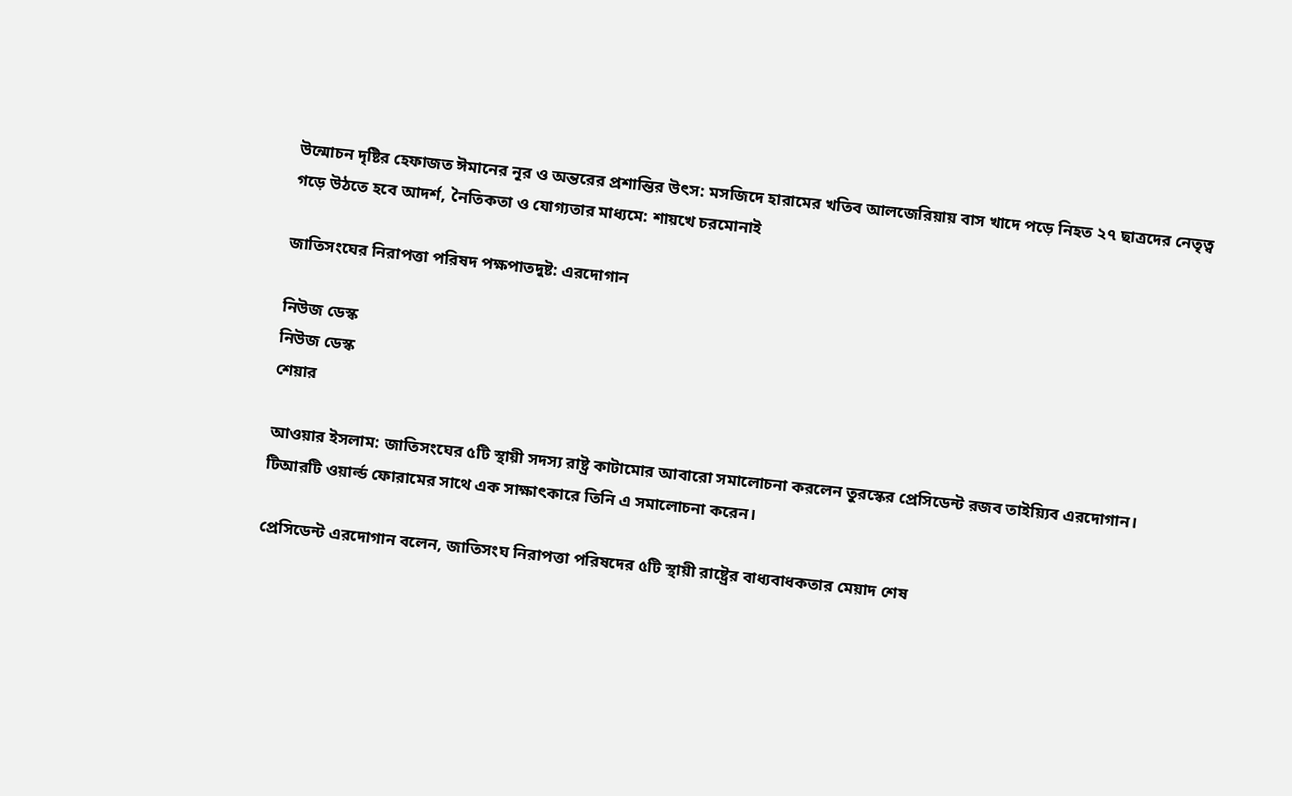উন্মোচন দৃষ্টির হেফাজত ঈমানের নূর ও অন্তরের প্রশান্তির উৎস: মসজিদে হারামের খতিব আলজেরিয়ায় বাস খাদে পড়ে নিহত ২৭ ছাত্রদের নেতৃত্ব গড়ে উঠতে হবে আদর্শ, নৈতিকতা ও যোগ্যতার মাধ্যমে: শায়খে চরমোনাই

জাতিসংঘের নিরাপত্তা পরিষদ পক্ষপাতদুষ্ট: এরদোগান

নিউজ ডেস্ক
নিউজ ডেস্ক
শেয়ার

আওয়ার ইসলাম: জাতিসংঘের ৫টি স্থায়ী সদস্য রাষ্ট্র কাটামোর আবারো সমালোচনা করলেন তুরস্কের প্রেসিডেন্ট রজব তাইয়্যিব এরদোগান। টিআরটি ওয়ার্ল্ড ফোরামের সাথে এক সাক্ষাৎকারে তিনি এ সমালোচনা করেন।

প্রেসিডেন্ট এরদোগান বলেন, জাতিসংঘ নিরাপত্তা পরিষদের ৫টি স্থায়ী রাষ্ট্রের বাধ্যবাধকতার মেয়াদ শেষ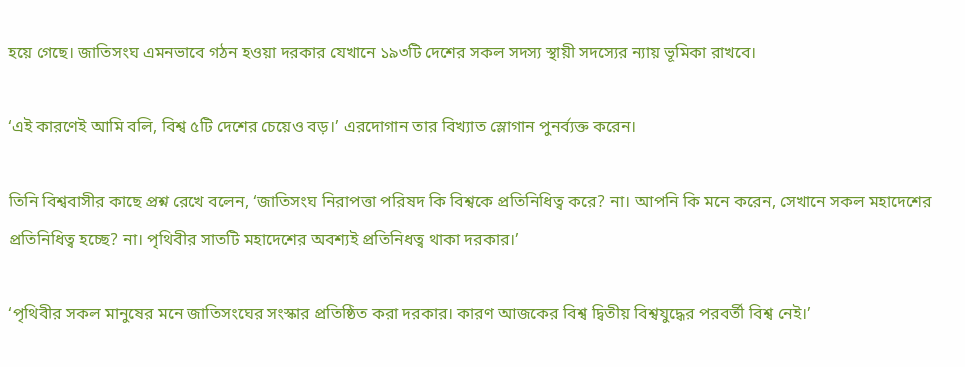হয়ে গেছে। জাতিসংঘ এমনভাবে গঠন হওয়া দরকার যেখানে ১৯৩টি দেশের সকল সদস্য স্থায়ী সদস্যের ন্যায় ভূমিকা রাখবে।

‘এই কারণেই আমি বলি, বিশ্ব ৫টি দেশের চেয়েও বড়।’ এরদোগান তার বিখ্যাত স্লোগান পুনর্ব্যক্ত করেন।

তিনি বিশ্ববাসীর কাছে প্রশ্ন রেখে বলেন, ‘জাতিসংঘ নিরাপত্তা পরিষদ কি বিশ্বকে প্রতিনিধিত্ব করে? না। আপনি কি মনে করেন, সেখানে সকল মহাদেশের প্রতিনিধিত্ব হচ্ছে? না। পৃথিবীর সাতটি মহাদেশের অবশ্যই প্রতিনিধত্ব থাকা দরকার।’

‘পৃথিবীর সকল মানুষের মনে জাতিসংঘের সংস্কার প্রতিষ্ঠিত করা দরকার। কারণ আজকের বিশ্ব দ্বিতীয় বিশ্বযুদ্ধের পরবর্তী বিশ্ব নেই।’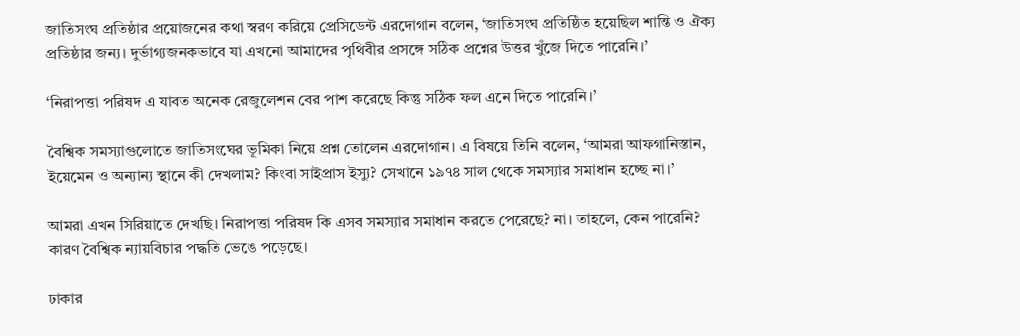জাতিসংঘ প্রতিষ্ঠার প্রয়োজনের কথা স্বরণ করিয়ে প্রেসিডেন্ট এরদোগান বলেন, ‘জাতিসংঘ প্রতিষ্ঠিত হয়েছিল শান্তি ও ঐক্য প্রতিষ্ঠার জন্য। দুর্ভাগ্যজনকভাবে যা এখনো আমাদের পৃথিবীর প্রসঙ্গে সঠিক প্রশ্নের উত্তর খুঁজে দিতে পারেনি।’

‘নিরাপত্তা পরিষদ এ যাবত অনেক রেজুলেশন বের পাশ করেছে কিন্তু সঠিক ফল এনে দিতে পারেনি।’

বৈশ্বিক সমস্যাগুলোতে জাতিসংঘের ভূমিকা নিয়ে প্রশ্ন তোলেন এরদোগান। এ বিষয়ে তিনি বলেন, ‘আমরা আফগানিস্তান, ইয়েমেন ও অন্যান্য স্থানে কী দেখলাম? কিংবা সাইপ্রাস ইস্যু? সেখানে ১৯৭৪ সাল থেকে সমস্যার সমাধান হচ্ছে না।’

আমরা এখন সিরিয়াতে দেখছি। নিরাপত্তা পরিষদ কি এসব সমস্যার সমাধান করতে পেরেছে? না। তাহলে, কেন পারেনি? কারণ বৈশ্বিক ন্যায়বিচার পদ্ধতি ভেঙে পড়েছে।

ঢাকার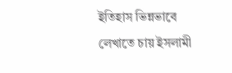ইতিহাস ভিন্নভাবে লেখাতে চায় ইসলামী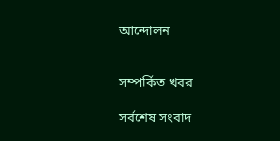আন্দোলন


সম্পর্কিত খবর

সর্বশেষ সংবাদ